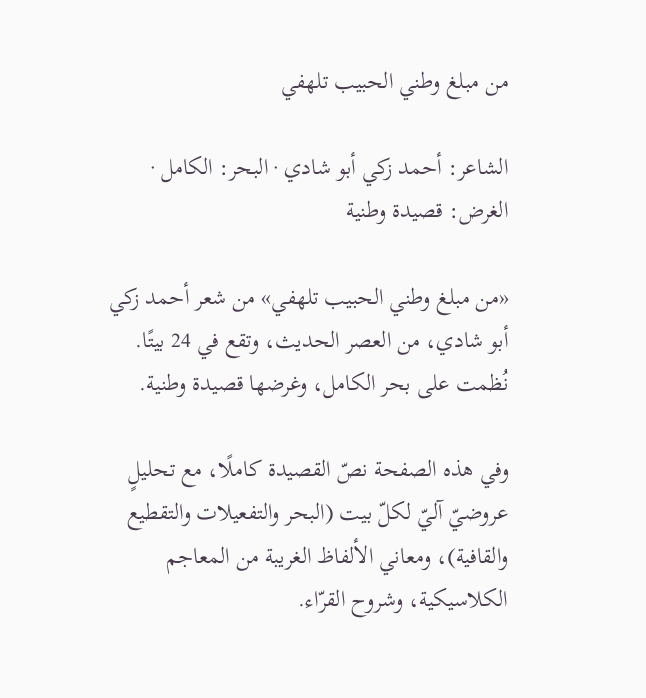من مبلغ وطني الحبيب تلهفي

الشاعر: أحمد زكي أبو شادي · البحر: الكامل · الغرض: قصيدة وطنية

«من مبلغ وطني الحبيب تلهفي» من شعر أحمد زكي أبو شادي، من العصر الحديث، وتقع في 24 بيتًا. نُظمت على بحر الكامل، وغرضها قصيدة وطنية.

وفي هذه الصفحة نصّ القصيدة كاملًا، مع تحليلٍ عروضيّ آليّ لكلّ بيت (البحر والتفعيلات والتقطيع والقافية)، ومعاني الألفاظ الغريبة من المعاجم الكلاسيكية، وشروح القرّاء.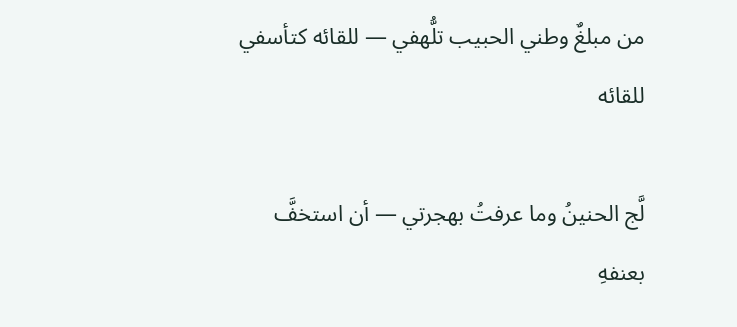من مبلغٌ وطني الحبيب تلُّهفي — للقائه كتأسفي للقائه

لَّج الحنينُ وما عرفتُ بهجرتي — أن استخفَّ بعنفهِ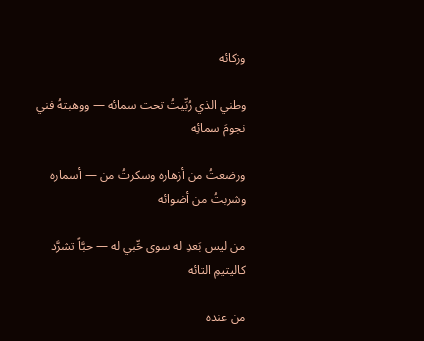وزكائه

وطني الذي رُبِّيتُ تحت سمائه — ووهبتهُ فني نجومَ سمائِه

ورضعتُ من أزهاره وسكرتُ من — أسماره وشربتُ من أضوائه

من ليس بَعدِ له سوى حِّبي له — حبَّاً تشرَّد كاليتيمِ التائه

من عنده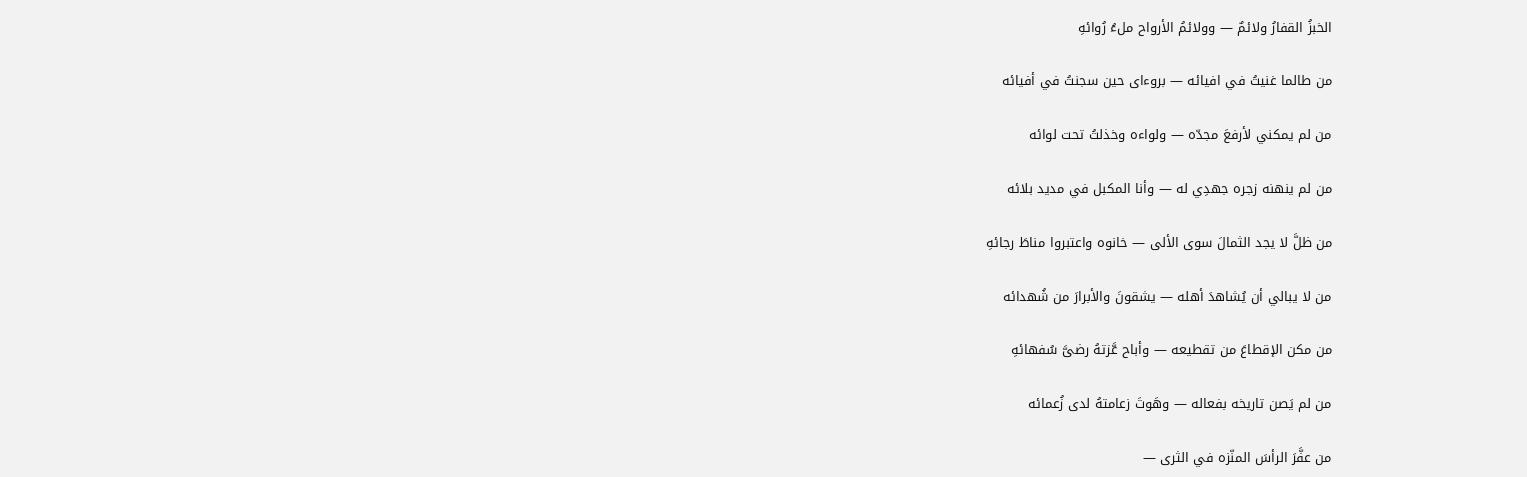الخبزُ القفارُ ولائمٌ — وولائمُ الأرواح ملءُ رُوائهِ

من طالما غنيتُ في افيائه — بروءاى حين سجنتُ في أفيائه

من لم يمكني لأرفعَ مجدّه — ولواءه وخذلتُ تحت لوائه

من لم ينهنه زجره جهدِي له — وأنا المكبل في مديد بلائه

من ظلَّ لا يجد الثمالَ سوى الألى — خانوه واعتبروا مناطَ رجائهِ

من لا يبالي أن يُشاهدَ أهله — يشقونَ والأبرارَ من شُهدائه

من مكن الإقطاعَ من تقطيعه — وأباح عَّزتهُ رضىَّ سُفهائهِ

من لم يَصن تاريخه بفعاله — وهَوتَ زعامتهُ لدى زُعمائه

من عفَّرَ الرأسَ المنّزه في الثرى —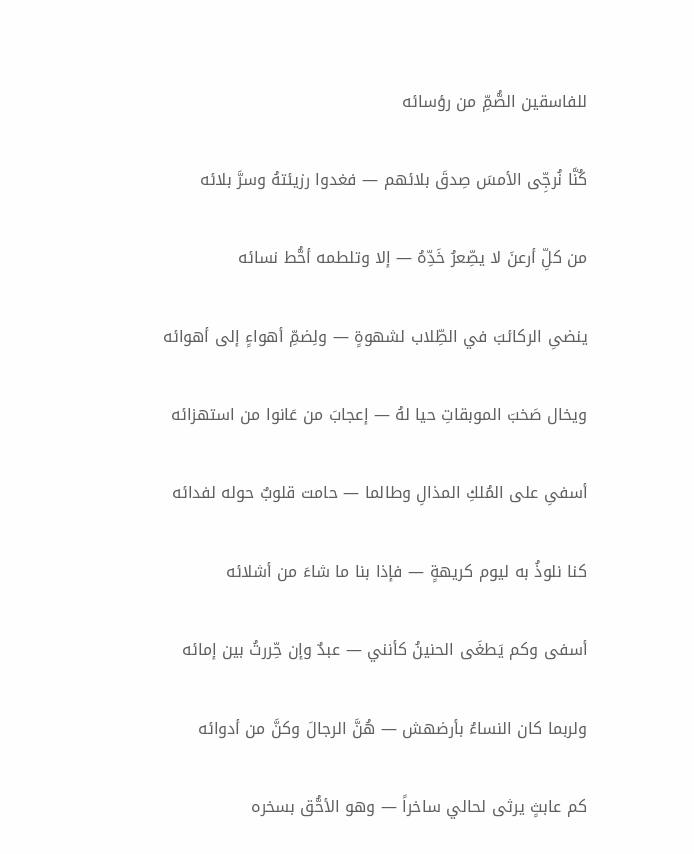للفاسقين الصُّمِّ من رؤسائه

كُنَّا نُرجِّى الأمسَ صِدقَ بلائهم — فغدوا رزيئتهُ وسرَّ بلائه

من كلِّ أرعنَ لا يصِّعرُ خَدِّهُ — إلا وتلطمه أحُّط نسائه

ينضىِ الركائبَ في الطِّلاب لشهوةٍ — ولِضمِّ أهواءٍ إلى أهوائه

ويخال صَخبَ الموبقاتِ حيا لهُ — إعجابَ من عَانوا من استهزائه

أسفىِ على المُلكِ المذالِ وطالما — حامت قلوبٌ حوله لفدائه

كنا نلوذُ به ليوم كريهةٍ — فإذا بنا ما شاءَ من أشلائه

أسفى وكم يَطغَى الحنينُ كأنني — عبدٌ وإن حِّررتُ بين إمائه

ولربما كان النساءُ بأرضهش — هُنَّ الرجالَ وكنَّ من أدوائه

كم عابثٍ يرثى لحالي ساخراً — وهو الأحُّق بسخره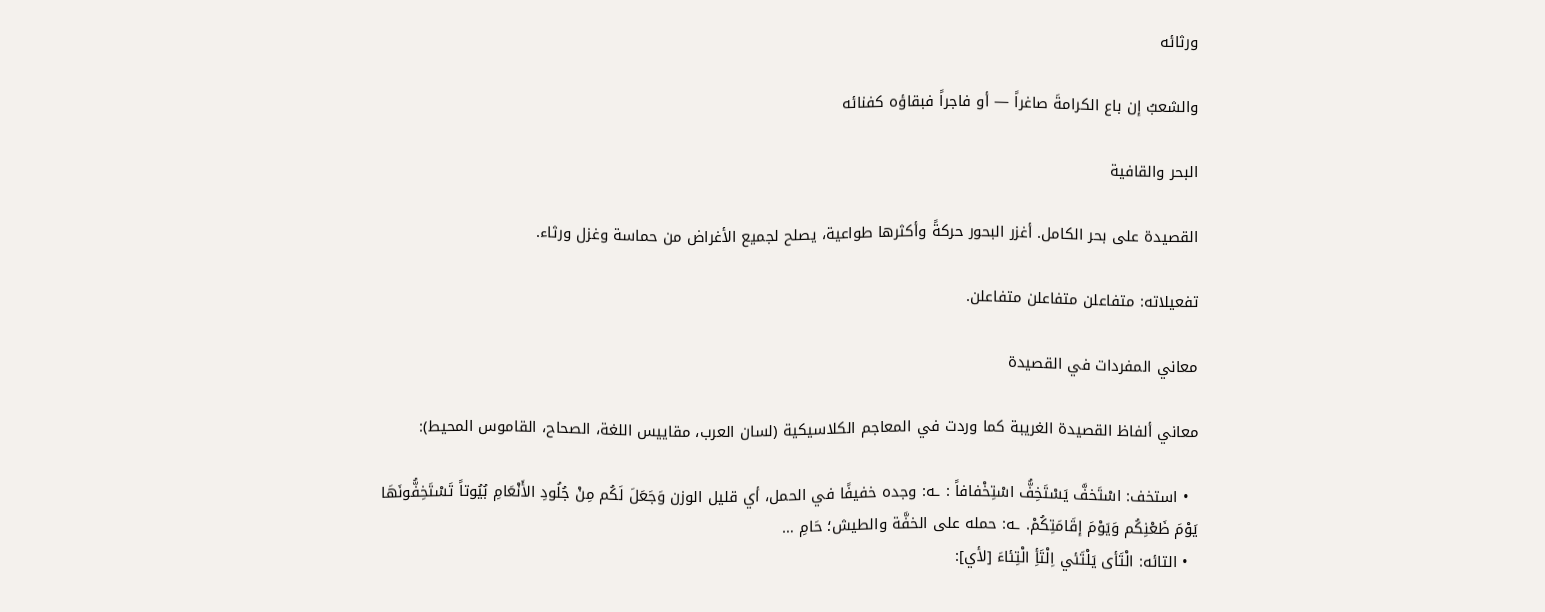ورثائه

والشعبُ إن باع الكرامةَ صاغراً — أو فاجراً فبقاؤه كفنائه

البحر والقافية

القصيدة على بحر الكامل. أغزر البحور حركةً وأكثرها طواعية، يصلح لجميع الأغراض من حماسة وغزل ورثاء.

تفعيلاته: متفاعلن متفاعلن متفاعلن.

معاني المفردات في القصيدة

معاني ألفاظ القصيدة الغريبة كما وردت في المعاجم الكلاسيكية (لسان العرب، مقاييس اللغة، الصحاح، القاموس المحيط):

  • استخف: اسْتَخفَّ يَسْتَخِفُّ اسْتِخْفافاً : ـه: وجده خفيفًا في الحمل، أي قليل الوزن وَجَعَلَ لَكُم مِنْ جُلُودِ الأَنْعَامِ بُيُوتاً تَسْتَخِفُّونَهَا يَوْمَ ظَعْنِكُم وَيَوْمَ إقَامَتِكُمْ. ـه: حمله على الخفَّة والطيش؛ حَامِ …
  • التائه: الْتَأى يَلْتَئي اِلْتَأِ الْتِئاءَ [لأي]: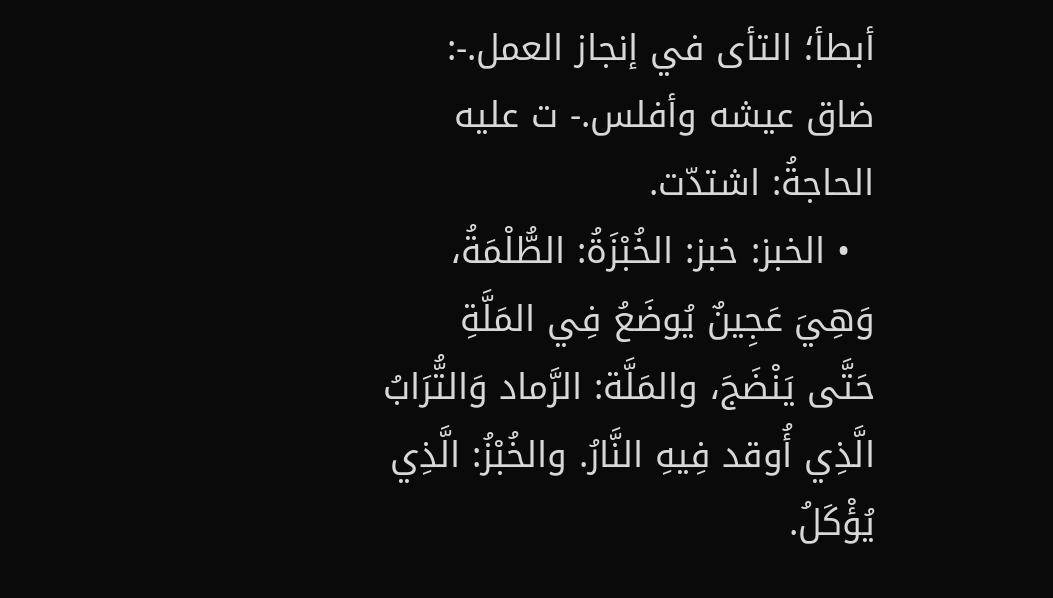أبطأ؛ التأى في إنجاز العمل.-: ضاق عيشه وأفلس.- ت عليه الحاجةُ: اشتدّت.
  • الخبز: خبز: الخُبْزَةُ: الطُّلْمَةُ، وَهِيَ عَجِينٌ يُوضَعُ فِي المَلَّةِ حَتَّى يَنْضَجَ، والمَلَّة: الرَّماد وَالتُّرَابُ الَّذِي أُوقد فِيهِ النَّارُ. والخُبْزُ: الَّذِي يُؤْكَلُ.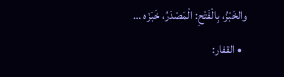والخَبْزُ، بِالْفَتْحِ: الْمَصْدَرُ، خَبَزَه …
  • القفار: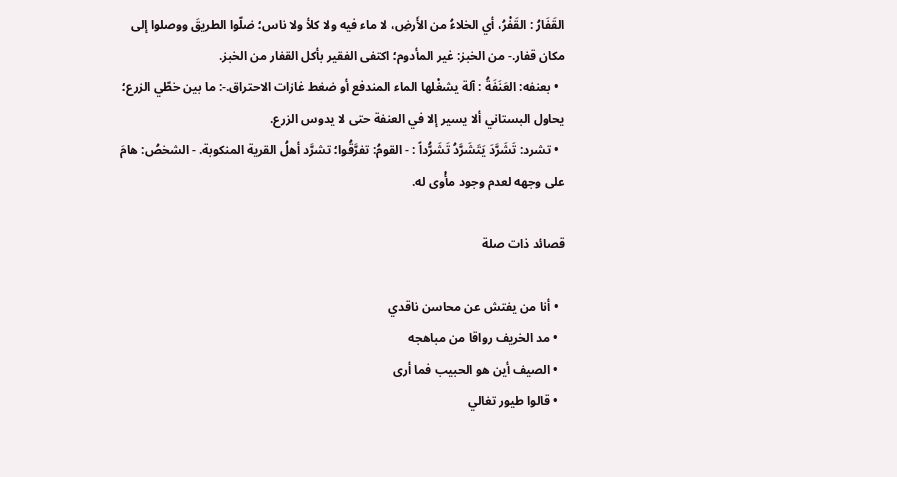القَفَارُ : القَفْرُ، أي الخلاءُ من الأَرضِ، لا ماء فيه ولا كلأ ولا ناس؛ ضلّوا الطريقَ ووصلوا إلى مكان قفار.- من الخبز: غير المأدوم؛ اكتفى الفقير بأكل القفار من الخبز.
  • بعنفه: العَنَفَةُ : آلة يشغْلها الماء المندفع أو ضغط غازات الاحتراق.-: ما بين خطّي الزرع؛ يحاول البستاني ألا يسير إلا في العنفة حتى لا يدوس الزرع.
  • تشرد: تَشَرَّدَ يَتَشَرَّدُ تَشَرُّداً : - القومُ: تفرَّقُوا؛ تشرَّد أهلُ القرية المنكوبة. - الشخصُ: هامَ على وجهه لعدم وجود مأْوى له.

قصائد ذات صلة

  • أنا من يفتش عن محاسن ناقدي
  • مد الخريف رواقا من مباهجه
  • الصيف أين هو الحبيب فما أرى
  • قالوا طيور تغالي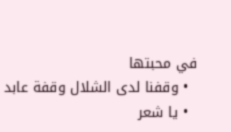في محبتها
  • وقفنا لدى الشلال وقفة عابد
  • يا شعر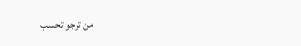من ترجو تحسب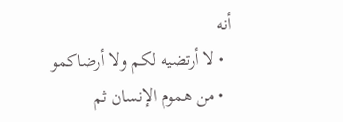أنه
  • لا أرتضيه لكم ولا أرضاكمو
  • من هموم الإنسان ثم